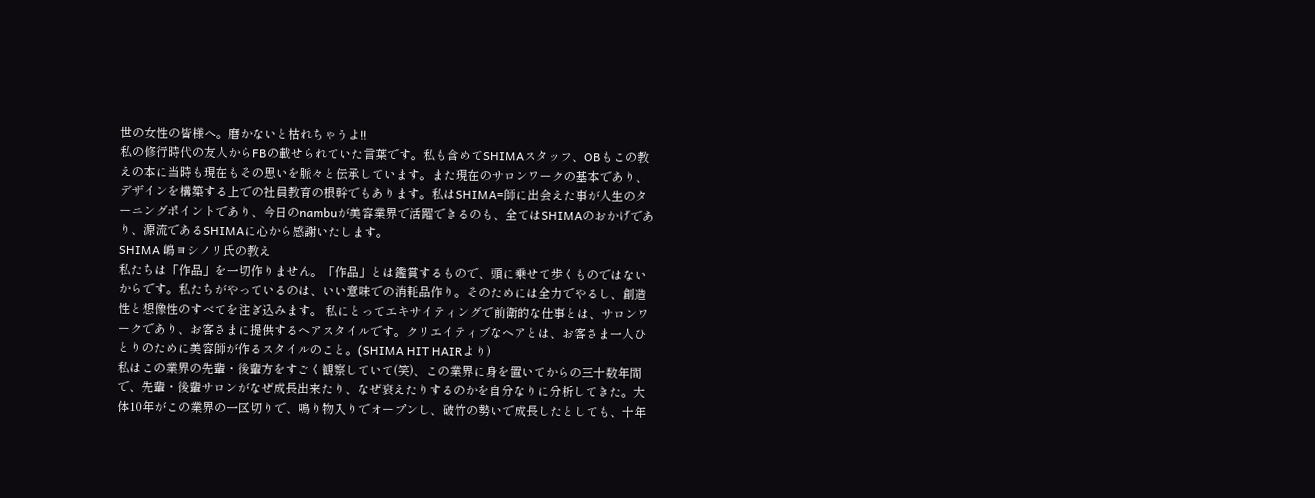世の女性の皆様へ。磨かないと枯れちゃうよ!!
私の修行時代の友人からFBの載せられていた言葉です。私も含めてSHIMAスタッフ、OBもこの教えの本に当時も現在もその思いを脈々と伝承しています。また現在のサロンワークの基本であり、デザインを構築する上での社員教育の根幹でもあります。私はSHIMA=師に出会えた事が人生のターニングポイントであり、今日のnambuが美容業界で活躍できるのも、全てはSHIMAのおかげであり、源流であるSHIMAに心から感謝いたします。
SHIMA 嶋ヨシノリ氏の教え
私たちは「作品」を一切作りません。「作品」とは鑑賞するもので、頭に乗せて歩くものではないからです。私たちがやっているのは、いい意味での消耗品作り。そのためには全力でやるし、創造性と想像性のすべてを注ぎ込みます。 私にとってエキサイティングで前衛的な仕事とは、サロンワークであり、お客さまに提供するヘアスタイルです。クリエイティブなヘアとは、お客さま一人ひとりのために美容師が作るスタイルのこと。(SHIMA HIT HAIRより)
私はこの業界の先輩・後輩方をすごく観察していて(笑)、この業界に身を置いてからの三十数年間で、先輩・後輩サロンがなぜ成長出来たり、なぜ衰えたりするのかを自分なりに分析してきた。大体10年がこの業界の一区切りで、鳴り物入りでオープンし、破竹の勢いで成長したとしても、十年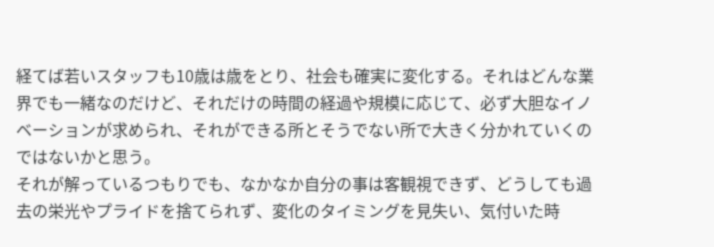経てば若いスタッフも10歳は歳をとり、社会も確実に変化する。それはどんな業界でも一緒なのだけど、それだけの時間の経過や規模に応じて、必ず大胆なイノベーションが求められ、それができる所とそうでない所で大きく分かれていくのではないかと思う。
それが解っているつもりでも、なかなか自分の事は客観視できず、どうしても過去の栄光やプライドを捨てられず、変化のタイミングを見失い、気付いた時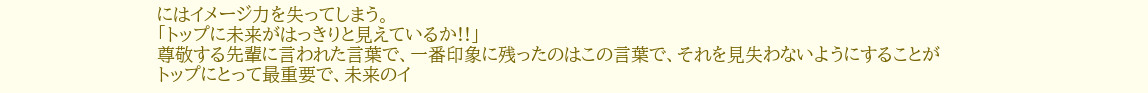にはイメージ力を失ってしまう。
「トップに未来がはっきりと見えているか!!」
尊敬する先輩に言われた言葉で、一番印象に残ったのはこの言葉で、それを見失わないようにすることがトップにとって最重要で、未来のイ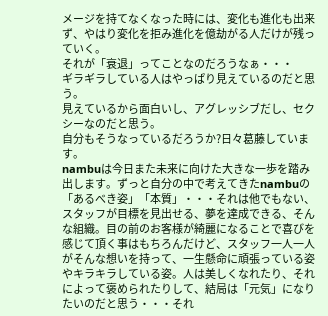メージを持てなくなった時には、変化も進化も出来ず、やはり変化を拒み進化を億劫がる人だけが残っていく。
それが「衰退」ってことなのだろうなぁ・・・
ギラギラしている人はやっぱり見えているのだと思う。
見えているから面白いし、アグレッシブだし、セクシーなのだと思う。
自分もそうなっているだろうか?日々葛藤しています。
nambuは今日また未来に向けた大きな一歩を踏み出します。ずっと自分の中で考えてきたnambuの「あるべき姿」「本質」・・・それは他でもない、スタッフが目標を見出せる、夢を達成できる、そんな組織。目の前のお客様が綺麗になることで喜びを感じて頂く事はもちろんだけど、スタッフ一人一人がそんな想いを持って、一生懸命に頑張っている姿やキラキラしている姿。人は美しくなれたり、それによって褒められたりして、結局は「元気」になりたいのだと思う・・・それ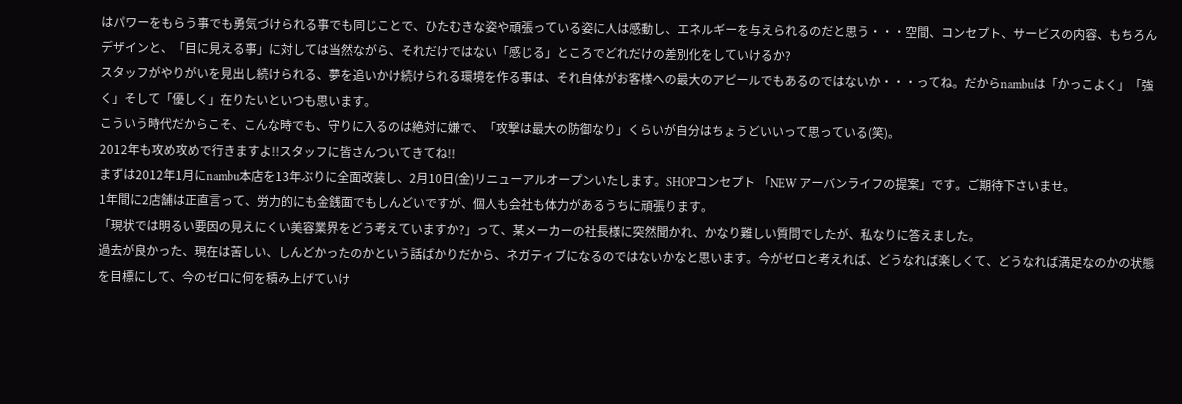はパワーをもらう事でも勇気づけられる事でも同じことで、ひたむきな姿や頑張っている姿に人は感動し、エネルギーを与えられるのだと思う・・・空間、コンセプト、サービスの内容、もちろんデザインと、「目に見える事」に対しては当然ながら、それだけではない「感じる」ところでどれだけの差別化をしていけるか?
スタッフがやりがいを見出し続けられる、夢を追いかけ続けられる環境を作る事は、それ自体がお客様への最大のアピールでもあるのではないか・・・ってね。だからnambuは「かっこよく」「強く」そして「優しく」在りたいといつも思います。
こういう時代だからこそ、こんな時でも、守りに入るのは絶対に嫌で、「攻撃は最大の防御なり」くらいが自分はちょうどいいって思っている(笑)。
2012年も攻め攻めで行きますよ!!スタッフに皆さんついてきてね!!
まずは2012年1月にnambu本店を13年ぶりに全面改装し、2月10日(金)リニューアルオープンいたします。SHOPコンセプト 「NEW アーバンライフの提案」です。ご期待下さいませ。
1年間に2店舗は正直言って、労力的にも金銭面でもしんどいですが、個人も会社も体力があるうちに頑張ります。
「現状では明るい要因の見えにくい美容業界をどう考えていますか?」って、某メーカーの社長様に突然聞かれ、かなり難しい質問でしたが、私なりに答えました。
過去が良かった、現在は苦しい、しんどかったのかという話ばかりだから、ネガティブになるのではないかなと思います。今がゼロと考えれば、どうなれば楽しくて、どうなれば満足なのかの状態を目標にして、今のゼロに何を積み上げていけ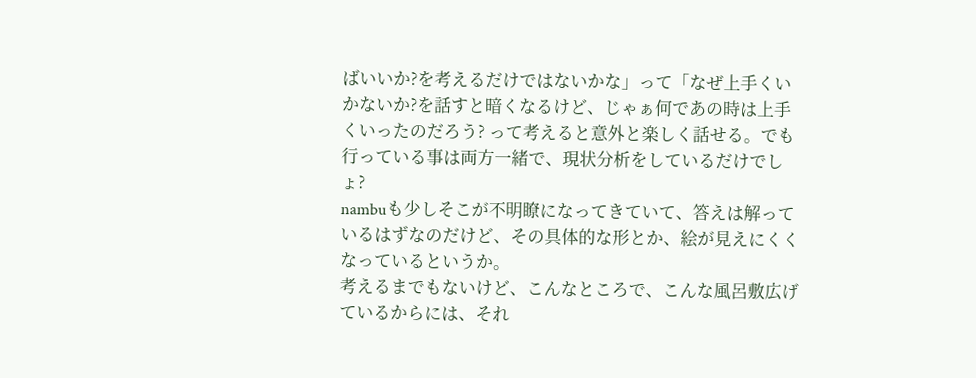ばいいか?を考えるだけではないかな」って「なぜ上手くいかないか?を話すと暗くなるけど、じゃぁ何であの時は上手くいったのだろう? って考えると意外と楽しく話せる。でも行っている事は両方一緒で、現状分析をしているだけでしょ?
nambuも少しそこが不明瞭になってきていて、答えは解っているはずなのだけど、その具体的な形とか、絵が見えにくくなっているというか。
考えるまでもないけど、こんなところで、こんな風呂敷広げているからには、それ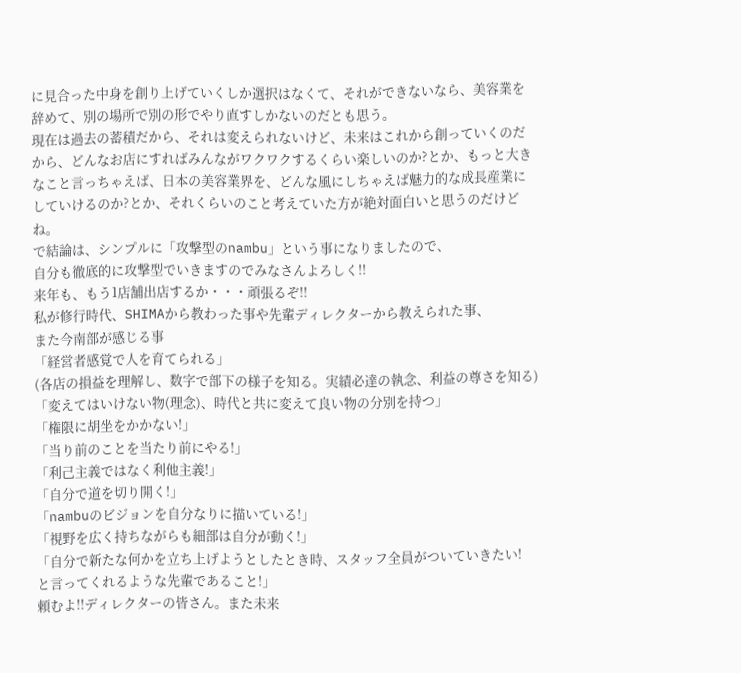に見合った中身を創り上げていくしか選択はなくて、それができないなら、美容業を辞めて、別の場所で別の形でやり直すしかないのだとも思う。
現在は過去の蓄積だから、それは変えられないけど、未来はこれから創っていくのだから、どんなお店にすればみんながワクワクするくらい楽しいのか?とか、もっと大きなこと言っちゃえば、日本の美容業界を、どんな風にしちゃえば魅力的な成長産業にしていけるのか?とか、それくらいのこと考えていた方が絶対面白いと思うのだけどね。
で結論は、シンプルに「攻撃型のnambu」という事になりましたので、
自分も徹底的に攻撃型でいきますのでみなさんよろしく!!
来年も、もう1店舗出店するか・・・頑張るぞ!!
私が修行時代、SHIMAから教わった事や先輩ディレクターから教えられた事、
また今南部が感じる事
「経営者感覚で人を育てられる」
(各店の損益を理解し、数字で部下の様子を知る。実績必達の執念、利益の尊さを知る)
「変えてはいけない物(理念)、時代と共に変えて良い物の分別を持つ」
「権限に胡坐をかかない!」
「当り前のことを当たり前にやる!」
「利己主義ではなく利他主義!」
「自分で道を切り開く!」
「nambuのビジョンを自分なりに描いている!」
「視野を広く持ちながらも細部は自分が動く!」
「自分で新たな何かを立ち上げようとしたとき時、スタッフ全員がついていきたい!
と言ってくれるような先輩であること!」
頼むよ!!ディレクターの皆さん。また未来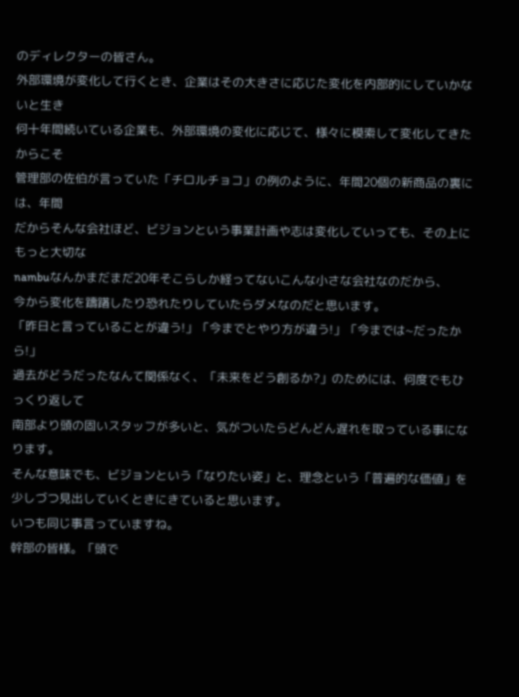のディレクターの皆さん。
外部環境が変化して行くとき、企業はその大きさに応じた変化を内部的にしていかないと生き
何十年間続いている企業も、外部環境の変化に応じて、様々に模索して変化してきたからこそ
管理部の佐伯が言っていた「チロルチョコ」の例のように、年間20個の新商品の裏には、年間
だからそんな会社ほど、ビジョンという事業計画や志は変化していっても、その上にもっと大切な
nambuなんかまだまだ20年そこらしか経ってないこんな小さな会社なのだから、
今から変化を躊躇したり恐れたりしていたらダメなのだと思います。
「昨日と言っていることが違う!」「今までとやり方が違う!」「今までは~だったから!」
過去がどうだったなんて関係なく、「未来をどう創るか?」のためには、何度でもひっくり返して
南部より頭の固いスタッフが多いと、気がついたらどんどん遅れを取っている事になります。
そんな意味でも、ビジョンという「なりたい姿」と、理念という「普遍的な価値」を
少しづつ見出していくときにきていると思います。
いつも同じ事言っていますね。
幹部の皆様。「頭で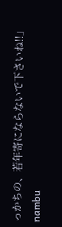っかちの、若年寄にならないで下さいね!!」
nambu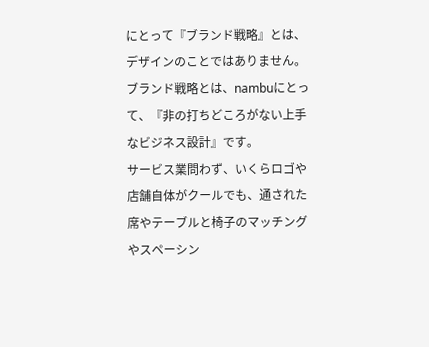にとって『ブランド戦略』とは、デザインのことではありません。ブランド戦略とは、nambuにとって、『非の打ちどころがない上手なビジネス設計』です。
サービス業問わず、いくらロゴや店舗自体がクールでも、通された席やテーブルと椅子のマッチングやスペーシン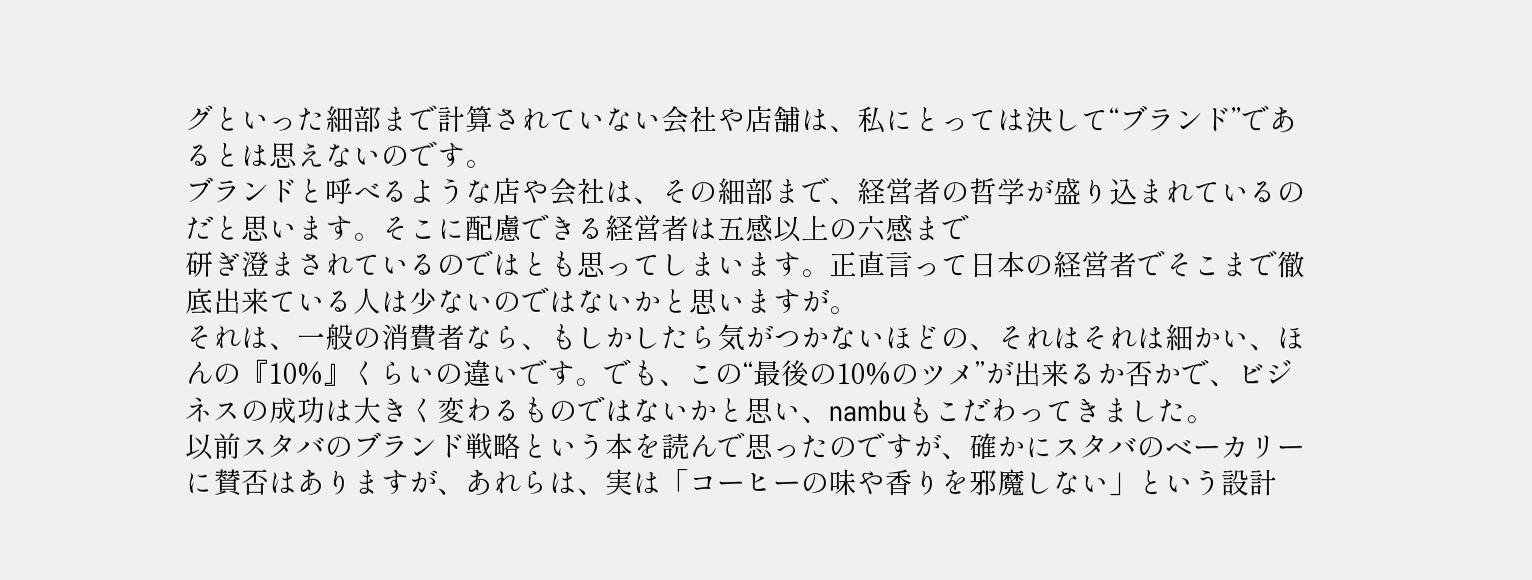グといった細部まで計算されていない会社や店舗は、私にとっては決して“ブランド”であるとは思えないのです。
ブランドと呼べるような店や会社は、その細部まで、経営者の哲学が盛り込まれているのだと思います。そこに配慮できる経営者は五感以上の六感まで
研ぎ澄まされているのではとも思ってしまいます。正直言って日本の経営者でそこまで徹底出来ている人は少ないのではないかと思いますが。
それは、一般の消費者なら、もしかしたら気がつかないほどの、それはそれは細かい、ほんの『10%』くらいの違いです。でも、この“最後の10%のツメ”が出来るか否かで、ビジネスの成功は大きく変わるものではないかと思い、nambuもこだわってきました。
以前スタバのブランド戦略という本を読んで思ったのですが、確かにスタバのベーカリーに賛否はありますが、あれらは、実は「コーヒーの味や香りを邪魔しない」という設計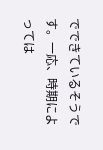でできているそうです。一応、時期によっては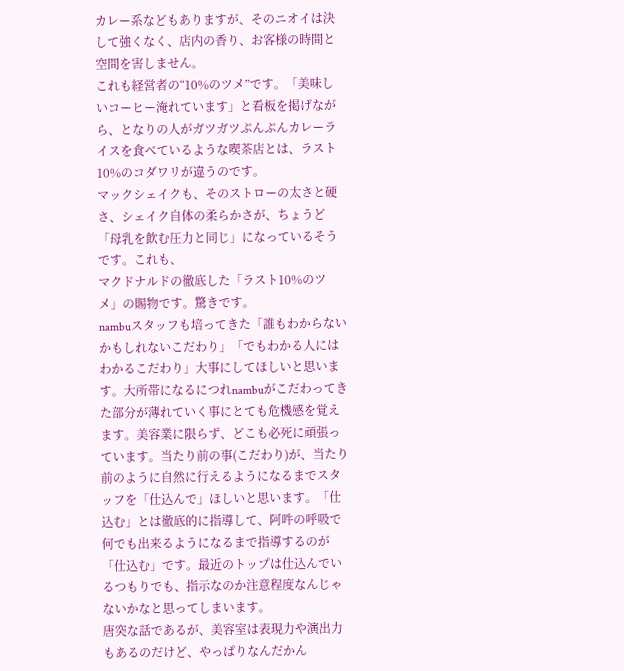カレー系などもありますが、そのニオイは決して強くなく、店内の香り、お客様の時間と空間を害しません。
これも経営者の“10%のツメ”です。「美味しいコーヒー淹れています」と看板を掲げながら、となりの人がガツガツぷんぷんカレーライスを食べているような喫茶店とは、ラスト10%のコダワリが違うのです。
マックシェイクも、そのストローの太さと硬さ、シェイク自体の柔らかさが、ちょうど「母乳を飲む圧力と同じ」になっているそうです。これも、
マクドナルドの徹底した「ラスト10%のツメ」の賜物です。驚きです。
nambuスタッフも培ってきた「誰もわからないかもしれないこだわり」「でもわかる人にはわかるこだわり」大事にしてほしいと思います。大所帯になるにつれnambuがこだわってきた部分が薄れていく事にとても危機感を覚えます。美容業に限らず、どこも必死に頑張っています。当たり前の事(こだわり)が、当たり前のように自然に行えるようになるまでスタッフを「仕込んで」ほしいと思います。「仕込む」とは徹底的に指導して、阿吽の呼吸で何でも出来るようになるまで指導するのが「仕込む」です。最近のトップは仕込んでいるつもりでも、指示なのか注意程度なんじゃないかなと思ってしまいます。
唐突な話であるが、美容室は表現力や演出力もあるのだけど、やっぱりなんだかん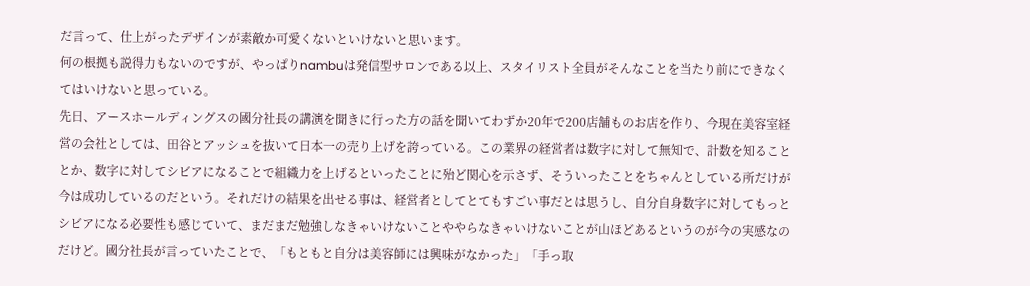だ言って、仕上がったデザインが素敵か可愛くないといけないと思います。
何の根拠も説得力もないのですが、やっぱりnambuは発信型サロンである以上、スタイリスト全員がそんなことを当たり前にできなくてはいけないと思っている。
先日、アースホールディングスの國分社長の講演を聞きに行った方の話を聞いてわずか20年で200店舗ものお店を作り、今現在美容室経営の会社としては、田谷とアッシュを抜いて日本一の売り上げを誇っている。この業界の経営者は数字に対して無知で、計数を知ることとか、数字に対してシビアになることで組織力を上げるといったことに殆ど関心を示さず、そういったことをちゃんとしている所だけが今は成功しているのだという。それだけの結果を出せる事は、経営者としてとてもすごい事だとは思うし、自分自身数字に対してもっとシビアになる必要性も感じていて、まだまだ勉強しなきゃいけないことややらなきゃいけないことが山ほどあるというのが今の実感なのだけど。國分社長が言っていたことで、「もともと自分は美容師には興味がなかった」「手っ取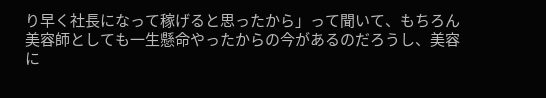り早く社長になって稼げると思ったから」って聞いて、もちろん美容師としても一生懸命やったからの今があるのだろうし、美容に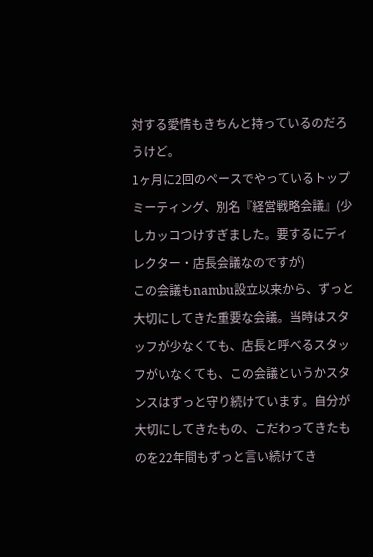対する愛情もきちんと持っているのだろうけど。
1ヶ月に2回のペースでやっているトップミーティング、別名『経営戦略会議』(少しカッコつけすぎました。要するにディレクター・店長会議なのですが)
この会議もnambu設立以来から、ずっと大切にしてきた重要な会議。当時はスタッフが少なくても、店長と呼べるスタッフがいなくても、この会議というかスタンスはずっと守り続けています。自分が大切にしてきたもの、こだわってきたものを22年間もずっと言い続けてき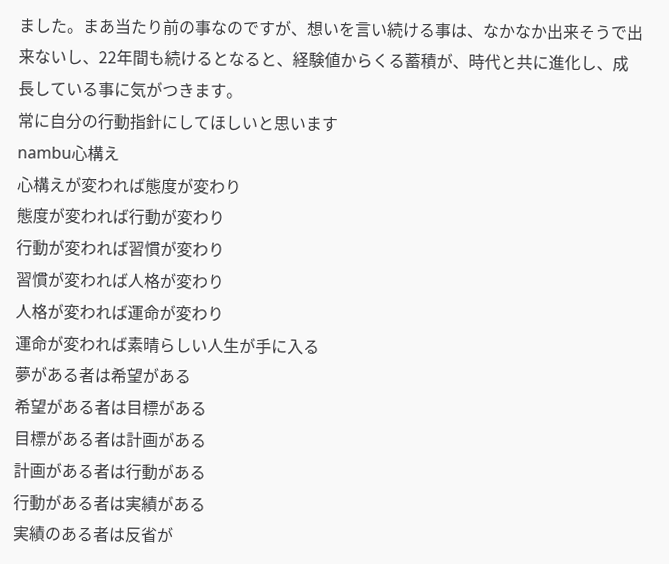ました。まあ当たり前の事なのですが、想いを言い続ける事は、なかなか出来そうで出来ないし、22年間も続けるとなると、経験値からくる蓄積が、時代と共に進化し、成長している事に気がつきます。
常に自分の行動指針にしてほしいと思います
nambu心構え
心構えが変われば態度が変わり
態度が変われば行動が変わり
行動が変われば習慣が変わり
習慣が変われば人格が変わり
人格が変われば運命が変わり
運命が変われば素晴らしい人生が手に入る
夢がある者は希望がある
希望がある者は目標がある
目標がある者は計画がある
計画がある者は行動がある
行動がある者は実績がある
実績のある者は反省が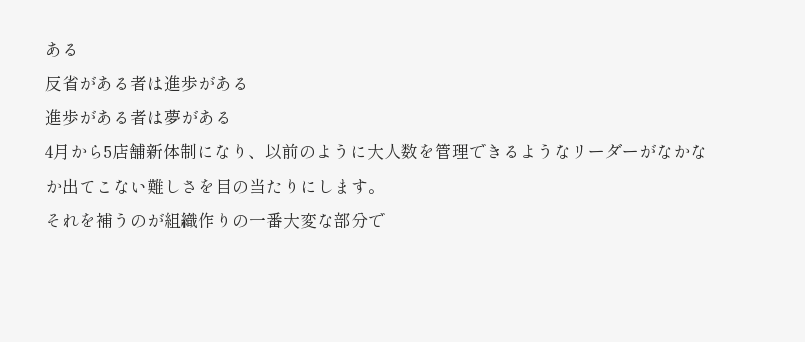ある
反省がある者は進歩がある
進歩がある者は夢がある
4月から5店舗新体制になり、以前のように大人数を管理できるようなリーダーがなかなか出てこない難しさを目の当たりにします。
それを補うのが組織作りの一番大変な部分で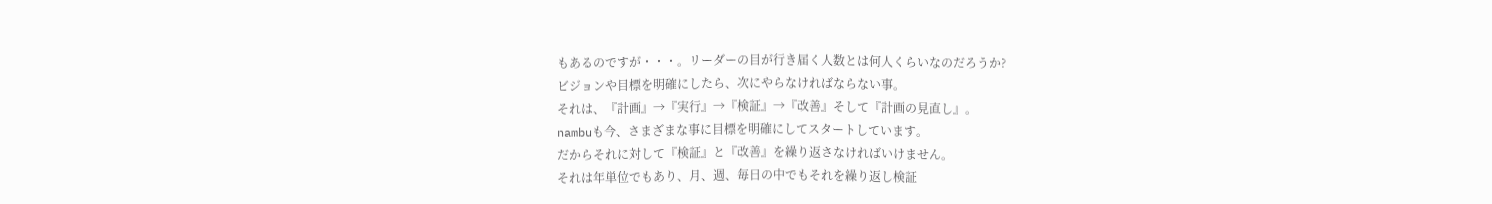もあるのですが・・・。リーダーの目が行き届く人数とは何人くらいなのだろうか?
ビジョンや目標を明確にしたら、次にやらなければならない事。
それは、『計画』→『実行』→『検証』→『改善』そして『計画の見直し』。
nambuも今、さまざまな事に目標を明確にしてスタートしています。
だからそれに対して『検証』と『改善』を繰り返さなければいけません。
それは年単位でもあり、月、週、毎日の中でもそれを繰り返し検証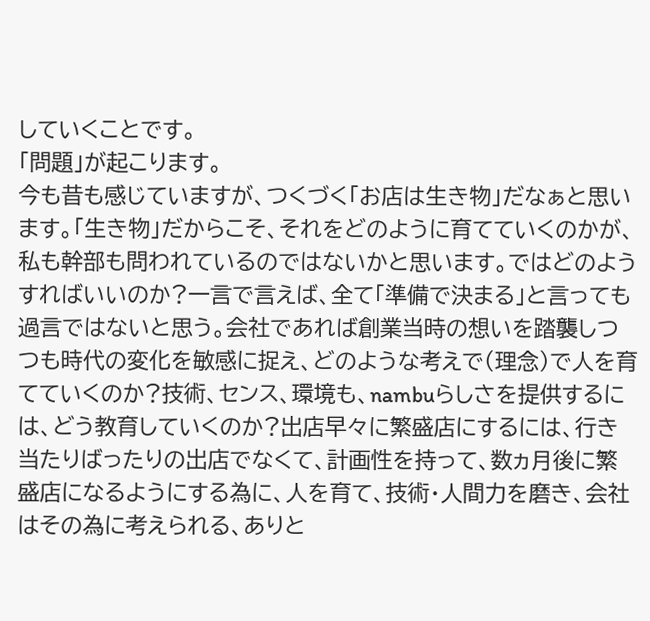していくことです。
「問題」が起こります。
今も昔も感じていますが、つくづく「お店は生き物」だなぁと思います。「生き物」だからこそ、それをどのように育てていくのかが、私も幹部も問われているのではないかと思います。ではどのようすればいいのか?一言で言えば、全て「準備で決まる」と言っても過言ではないと思う。会社であれば創業当時の想いを踏襲しつつも時代の変化を敏感に捉え、どのような考えで(理念)で人を育てていくのか?技術、センス、環境も、nambuらしさを提供するには、どう教育していくのか?出店早々に繁盛店にするには、行き当たりばったりの出店でなくて、計画性を持って、数ヵ月後に繁盛店になるようにする為に、人を育て、技術・人間力を磨き、会社はその為に考えられる、ありと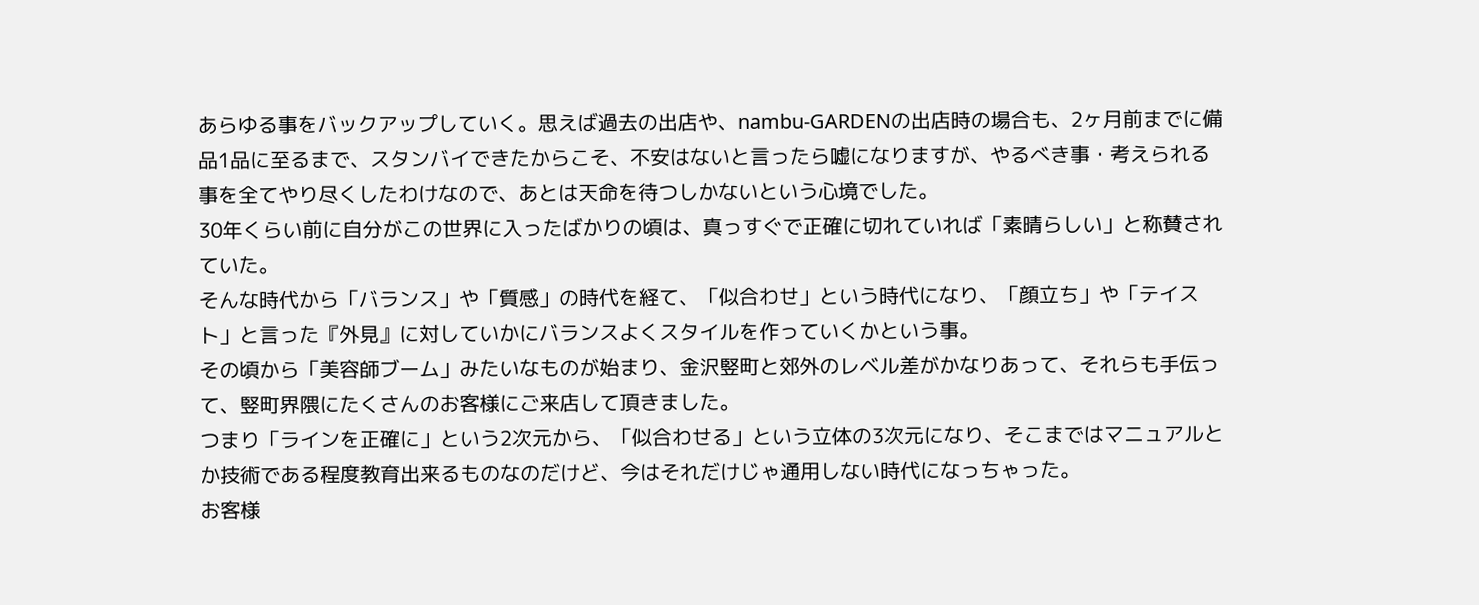あらゆる事をバックアップしていく。思えば過去の出店や、nambu-GARDENの出店時の場合も、2ヶ月前までに備品1品に至るまで、スタンバイできたからこそ、不安はないと言ったら嘘になりますが、やるべき事・考えられる事を全てやり尽くしたわけなので、あとは天命を待つしかないという心境でした。
30年くらい前に自分がこの世界に入ったばかりの頃は、真っすぐで正確に切れていれば「素晴らしい」と称賛されていた。
そんな時代から「バランス」や「質感」の時代を経て、「似合わせ」という時代になり、「顔立ち」や「テイスト」と言った『外見』に対していかにバランスよくスタイルを作っていくかという事。
その頃から「美容師ブーム」みたいなものが始まり、金沢竪町と郊外のレベル差がかなりあって、それらも手伝って、竪町界隈にたくさんのお客様にご来店して頂きました。
つまり「ラインを正確に」という2次元から、「似合わせる」という立体の3次元になり、そこまではマニュアルとか技術である程度教育出来るものなのだけど、今はそれだけじゃ通用しない時代になっちゃった。
お客様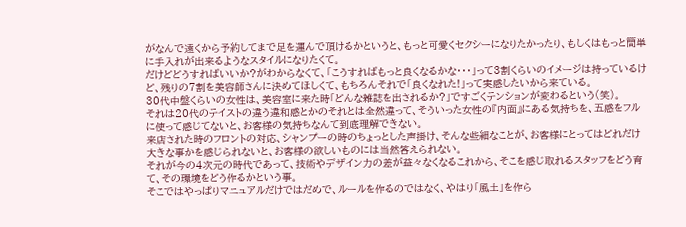がなんで遠くから予約してまで足を運んで頂けるかというと、もっと可愛くセクシーになりたかったり、もしくはもっと簡単に手入れが出来るようなスタイルになりたくて。
だけどどうすればいいか?がわからなくて、「こうすればもっと良くなるかな・・・」って3割くらいのイメージは持っているけど、残りの7割を美容師さんに決めてほしくて、もちろんそれで「良くなれた!」って実感したいから来ている。
30代中盤くらいの女性は、美容室に来た時「どんな雑誌を出されるか?」ですごくテンションが変わるという(笑)。
それは20代のテイストの違う違和感とかのそれとは全然違って、そういった女性の『内面』にある気持ちを、五感をフルに使って感じてないと、お客様の気持ちなんて到底理解できない。
来店された時のフロントの対応、シャンプーの時のちょっとした声掛け、そんな些細なことが、お客様にとってはどれだけ大きな事かを感じられないと、お客様の欲しいものには当然答えられない。
それが今の4次元の時代であって、技術やデザイン力の差が益々なくなるこれから、そこを感じ取れるスタッフをどう育て、その環境をどう作るかという事。
そこではやっぱりマニュアルだけではだめで、ルールを作るのではなく、やはり「風土」を作ら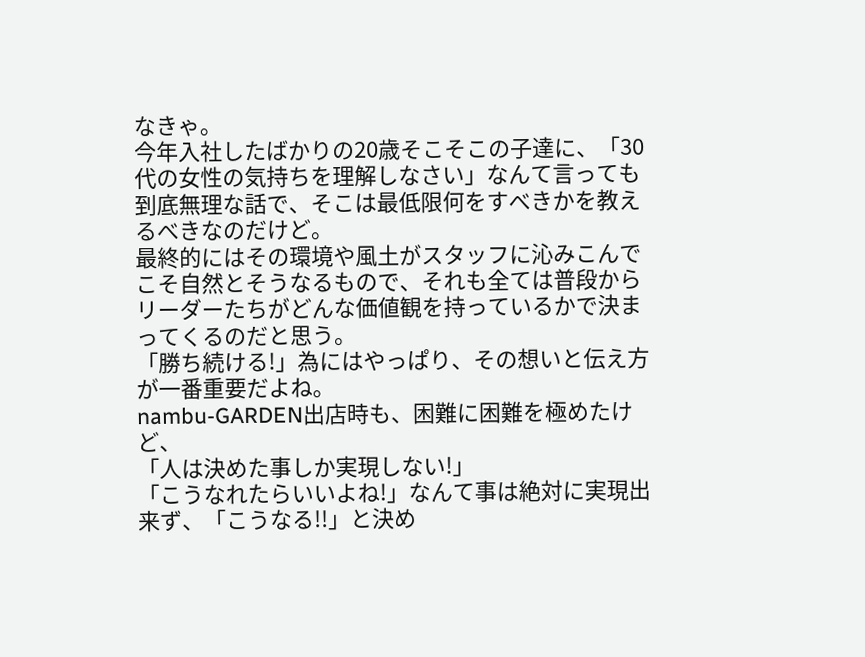なきゃ。
今年入社したばかりの20歳そこそこの子達に、「30代の女性の気持ちを理解しなさい」なんて言っても到底無理な話で、そこは最低限何をすべきかを教えるべきなのだけど。
最終的にはその環境や風土がスタッフに沁みこんでこそ自然とそうなるもので、それも全ては普段からリーダーたちがどんな価値観を持っているかで決まってくるのだと思う。
「勝ち続ける!」為にはやっぱり、その想いと伝え方が一番重要だよね。
nambu-GARDEN出店時も、困難に困難を極めたけど、
「人は決めた事しか実現しない!」
「こうなれたらいいよね!」なんて事は絶対に実現出来ず、「こうなる!!」と決め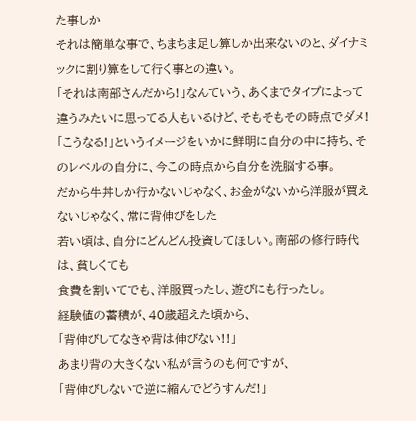た事しか
それは簡単な事で、ちまちま足し算しか出来ないのと、ダイナミックに割り算をして行く事との違い。
「それは南部さんだから!」なんていう、あくまでタイプによって違うみたいに思ってる人もいるけど、そもそもその時点でダメ!
「こうなる!」というイメージをいかに鮮明に自分の中に持ち、そのレベルの自分に、今この時点から自分を洗脳する事。
だから牛丼しか行かないじゃなく、お金がないから洋服が買えないじゃなく、常に背伸びをした
若い頃は、自分にどんどん投資してほしい。南部の修行時代は、貧しくても
食費を割いてでも、洋服買ったし、遊びにも行ったし。
経験値の蓄積が、40歳超えた頃から、
「背伸びしてなきゃ背は伸びない!!」
あまり背の大きくない私が言うのも何ですが、
「背伸びしないで逆に縮んでどうすんだ!」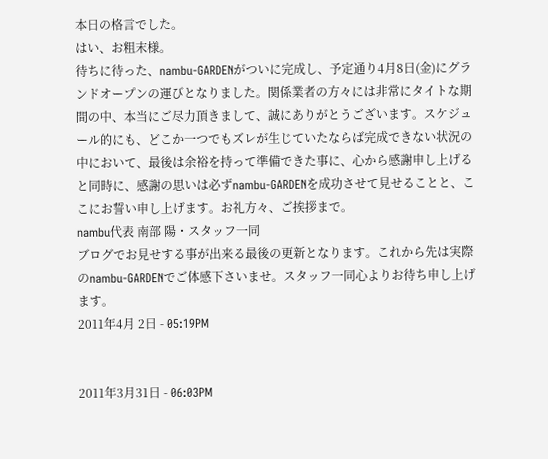本日の格言でした。
はい、お粗末様。
待ちに待った、nambu-GARDENがついに完成し、予定通り4月8日(金)にグランドオープンの運びとなりました。関係業者の方々には非常にタイトな期間の中、本当にご尽力頂きまして、誠にありがとうございます。スケジュール的にも、どこか一つでもズレが生じていたならば完成できない状況の中において、最後は余裕を持って準備できた事に、心から感謝申し上げると同時に、感謝の思いは必ずnambu-GARDENを成功させて見せることと、ここにお誓い申し上げます。お礼方々、ご挨拶まで。
nambu代表 南部 陽・スタッフ一同
ブログでお見せする事が出来る最後の更新となります。これから先は実際のnambu-GARDENでご体感下さいませ。スタッフ一同心よりお待ち申し上げます。
2011年4月 2日 - 05:19PM


2011年3月31日 - 06:03PM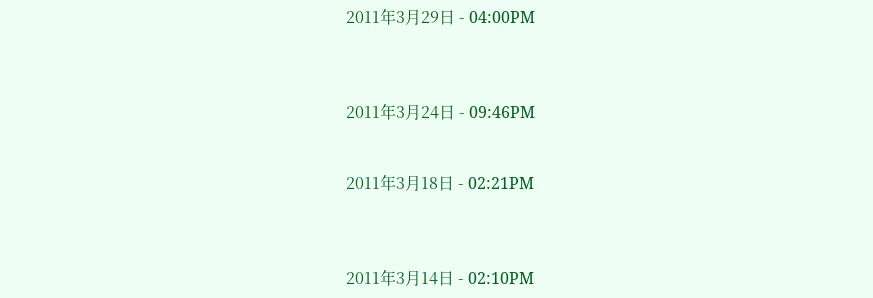2011年3月29日 - 04:00PM



2011年3月24日 - 09:46PM


2011年3月18日 - 02:21PM



2011年3月14日 - 02:10PM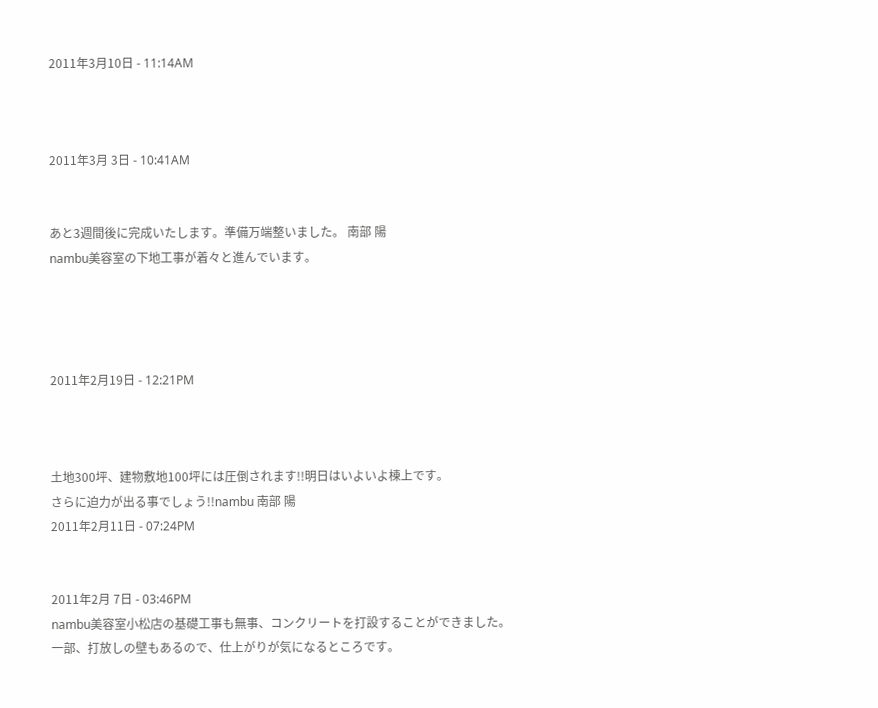2011年3月10日 - 11:14AM



2011年3月 3日 - 10:41AM


あと3週間後に完成いたします。準備万端整いました。 南部 陽
nambu美容室の下地工事が着々と進んでいます。




2011年2月19日 - 12:21PM



土地300坪、建物敷地100坪には圧倒されます!!明日はいよいよ棟上です。
さらに迫力が出る事でしょう!!nambu 南部 陽
2011年2月11日 - 07:24PM


2011年2月 7日 - 03:46PM
nambu美容室小松店の基礎工事も無事、コンクリートを打設することができました。
一部、打放しの壁もあるので、仕上がりが気になるところです。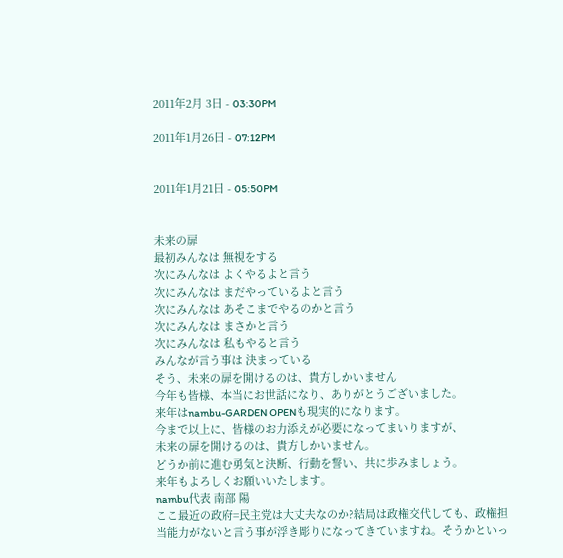2011年2月 3日 - 03:30PM

2011年1月26日 - 07:12PM


2011年1月21日 - 05:50PM


未来の扉
最初みんなは 無視をする
次にみんなは よくやるよと言う
次にみんなは まだやっているよと言う
次にみんなは あそこまでやるのかと言う
次にみんなは まさかと言う
次にみんなは 私もやると言う
みんなが言う事は 決まっている
そう、未来の扉を開けるのは、貴方しかいません
今年も皆様、本当にお世話になり、ありがとうございました。
来年はnambu-GARDEN OPENも現実的になります。
今まで以上に、皆様のお力添えが必要になってまいりますが、
未来の扉を開けるのは、貴方しかいません。
どうか前に進む勇気と決断、行動を誓い、共に歩みましょう。
来年もよろしくお願いいたします。
nambu代表 南部 陽
ここ最近の政府=民主党は大丈夫なのか?結局は政権交代しても、政権担当能力がないと言う事が浮き彫りになってきていますね。そうかといっ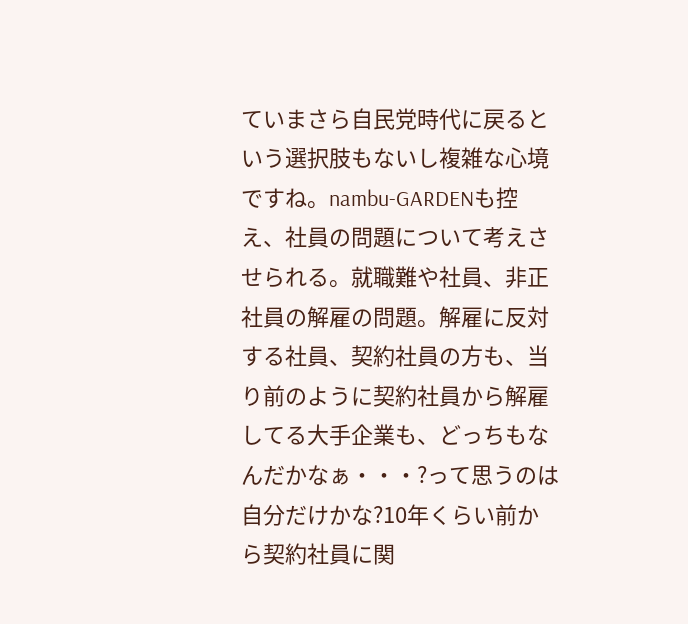ていまさら自民党時代に戻るという選択肢もないし複雑な心境ですね。nambu-GARDENも控え、社員の問題について考えさせられる。就職難や社員、非正社員の解雇の問題。解雇に反対する社員、契約社員の方も、当り前のように契約社員から解雇してる大手企業も、どっちもなんだかなぁ・・・?って思うのは自分だけかな?10年くらい前から契約社員に関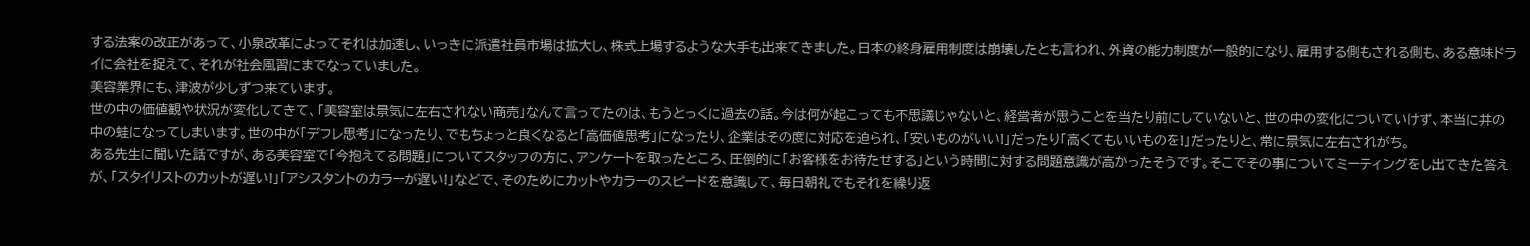する法案の改正があって、小泉改革によってそれは加速し、いっきに派遣社員市場は拡大し、株式上場するような大手も出来てきました。日本の終身雇用制度は崩壊したとも言われ、外資の能力制度が一般的になり、雇用する側もされる側も、ある意味ドライに会社を捉えて、それが社会風習にまでなっていました。
美容業界にも、津波が少しずつ来ています。
世の中の価値観や状況が変化してきて、「美容室は景気に左右されない商売」なんて言ってたのは、もうとっくに過去の話。今は何が起こっても不思議じゃないと、経営者が思うことを当たり前にしていないと、世の中の変化についていけず、本当に井の中の蛙になってしまいます。世の中が「デフレ思考」になったり、でもちょっと良くなると「高価値思考」になったり、企業はその度に対応を迫られ、「安いものがいい!」だったり「高くてもいいものを!」だったりと、常に景気に左右されがち。
ある先生に聞いた話ですが、ある美容室で「今抱えてる問題」についてスタッフの方に、アンケートを取ったところ、圧倒的に「お客様をお待たせする」という時間に対する問題意識が高かったそうです。そこでその事についてミーティングをし出てきた答えが、「スタイリストのカットが遅い!」「アシスタントのカラーが遅い!」などで、そのためにカットやカラーのスピードを意識して、毎日朝礼でもそれを繰り返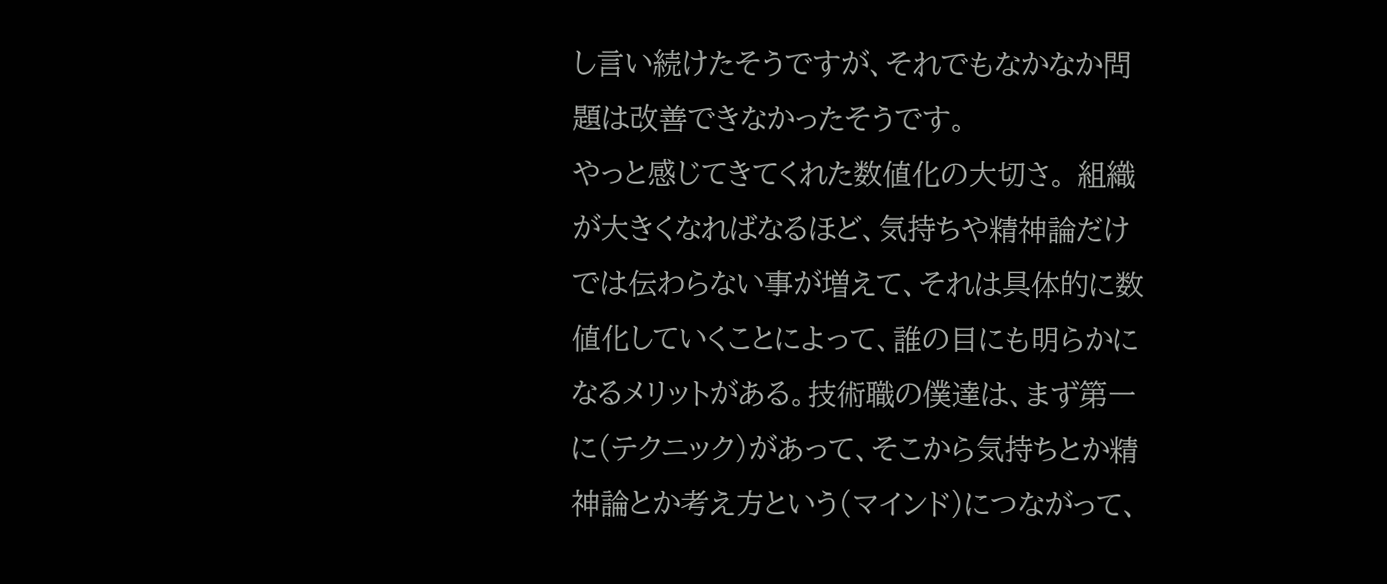し言い続けたそうですが、それでもなかなか問題は改善できなかったそうです。
やっと感じてきてくれた数値化の大切さ。 組織が大きくなればなるほど、気持ちや精神論だけでは伝わらない事が増えて、それは具体的に数値化していくことによって、誰の目にも明らかになるメリットがある。技術職の僕達は、まず第一に(テクニック)があって、そこから気持ちとか精神論とか考え方という(マインド)につながって、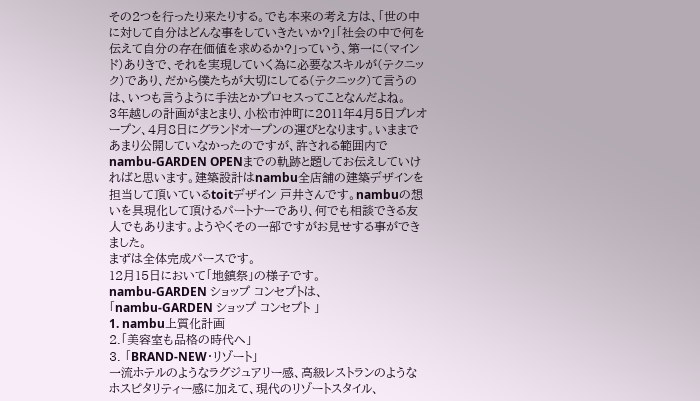その2つを行ったり来たりする。でも本来の考え方は、「世の中に対して自分はどんな事をしていきたいか?」「社会の中で何を伝えて自分の存在価値を求めるか?」っていう、第一に(マインド)ありきで、それを実現していく為に必要なスキルが(テクニック)であり、だから僕たちが大切にしてる(テクニック)て言うのは、いつも言うように手法とかプロセスってことなんだよね。
3年越しの計画がまとまり、小松市沖町に2011年4月5日プレオープン、4月8日にグランドオープンの運びとなります。いままであまり公開していなかったのですが、許される範囲内でnambu-GARDEN OPENまでの軌跡と題してお伝えしていければと思います。建築設計はnambu全店舗の建築デザインを担当して頂いているtoitデザイン 戸井さんです。nambuの想いを具現化して頂けるパートナーであり、何でも相談できる友人でもあります。ようやくその一部ですがお見せする事ができました。
まずは全体完成パースです。
12月15日において「地鎮祭」の様子です。
nambu-GARDEN ショップ コンセプトは、
「nambu-GARDEN ショップ コンセプト 」
1. nambu上質化計画
2.「美容室も品格の時代へ」
3. 「BRAND-NEW・リゾート」
一流ホテルのようなラグジュアリー感、高級レストランのような
ホスピタリティー感に加えて、現代のリゾートスタイル、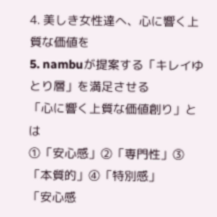4. 美しき女性達へ、心に響く上質な価値を
5. nambuが提案する「キレイゆとり層」を満足させる
「心に響く上質な価値創り」とは
①「安心感」②「専門性」③「本質的」④「特別感」
「安心感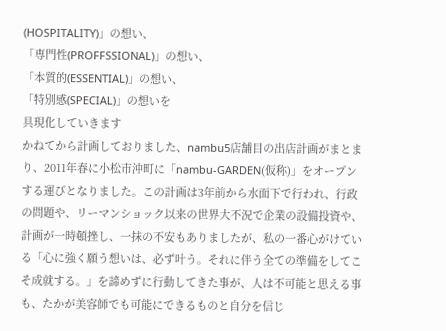(HOSPITALITY)」の想い、
「専門性(PROFFSSIONAL)」の想い、
「本質的(ESSENTIAL)」の想い、
「特別感(SPECIAL)」の想いを
具現化していきます
かねてから計画しておりました、nambu5店舗目の出店計画がまとまり、2011年春に小松市沖町に「nambu‐GARDEN(仮称)」をオープンする運びとなりました。この計画は3年前から水面下で行われ、行政の問題や、リーマンショック以来の世界大不況で企業の設備投資や、計画が一時頓挫し、一抹の不安もありましたが、私の一番心がけている「心に強く願う想いは、必ず叶う。それに伴う全ての準備をしてこそ成就する。」を諦めずに行動してきた事が、人は不可能と思える事も、たかが美容師でも可能にできるものと自分を信じ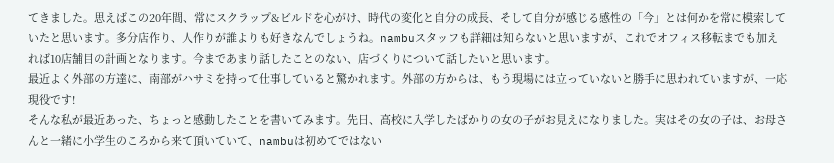てきました。思えばこの20年間、常にスクラップ&ビルドを心がけ、時代の変化と自分の成長、そして自分が感じる感性の「今」とは何かを常に模索していたと思います。多分店作り、人作りが誰よりも好きなんでしょうね。nambuスタッフも詳細は知らないと思いますが、これでオフィス移転までも加えれば10店舗目の計画となります。今まであまり話したことのない、店づくりについて話したいと思います。
最近よく外部の方達に、南部がハサミを持って仕事していると驚かれます。外部の方からは、もう現場には立っていないと勝手に思われていますが、一応現役です!
そんな私が最近あった、ちょっと感動したことを書いてみます。先日、高校に入学したばかりの女の子がお見えになりました。実はその女の子は、お母さんと一緒に小学生のころから来て頂いていて、nambuは初めてではない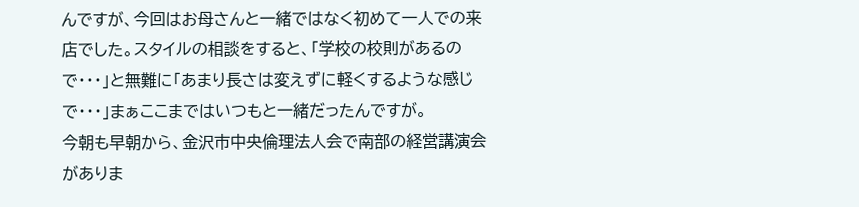んですが、今回はお母さんと一緒ではなく初めて一人での来店でした。スタイルの相談をすると、「学校の校則があるので・・・」と無難に「あまり長さは変えずに軽くするような感じで・・・」まぁここまではいつもと一緒だったんですが。
今朝も早朝から、金沢市中央倫理法人会で南部の経営講演会がありま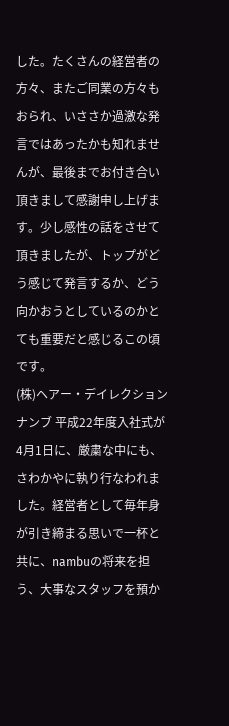した。たくさんの経営者の方々、またご同業の方々もおられ、いささか過激な発言ではあったかも知れませんが、最後までお付き合い頂きまして感謝申し上げます。少し感性の話をさせて頂きましたが、トップがどう感じて発言するか、どう向かおうとしているのかとても重要だと感じるこの頃です。
(株)ヘアー・デイレクション ナンブ 平成22年度入社式が4月1日に、厳粛な中にも、さわかやに執り行なわれました。経営者として毎年身が引き締まる思いで一杯と共に、nambuの将来を担う、大事なスタッフを預か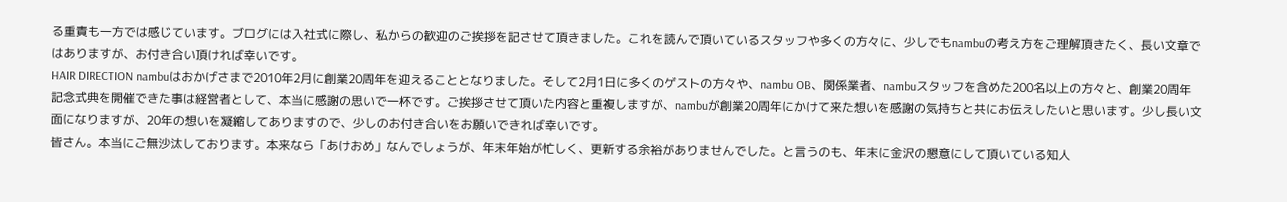る重責も一方では感じています。ブログには入社式に際し、私からの歓迎のご挨拶を記させて頂きました。これを読んで頂いているスタッフや多くの方々に、少しでもnambuの考え方をご理解頂きたく、長い文章ではありますが、お付き合い頂ければ幸いです。
HAIR DIRECTION nambuはおかげさまで2010年2月に創業20周年を迎えることとなりました。そして2月1日に多くのゲストの方々や、nambu OB、関係業者、nambuスタッフを含めた200名以上の方々と、創業20周年記念式典を開催できた事は経営者として、本当に感謝の思いで一杯です。ご挨拶させて頂いた内容と重複しますが、nambuが創業20周年にかけて来た想いを感謝の気持ちと共にお伝えしたいと思います。少し長い文面になりますが、20年の想いを凝縮してありますので、少しのお付き合いをお願いできれば幸いです。
皆さん。本当にご無沙汰しております。本来なら「あけおめ」なんでしょうが、年末年始が忙しく、更新する余裕がありませんでした。と言うのも、年末に金沢の懇意にして頂いている知人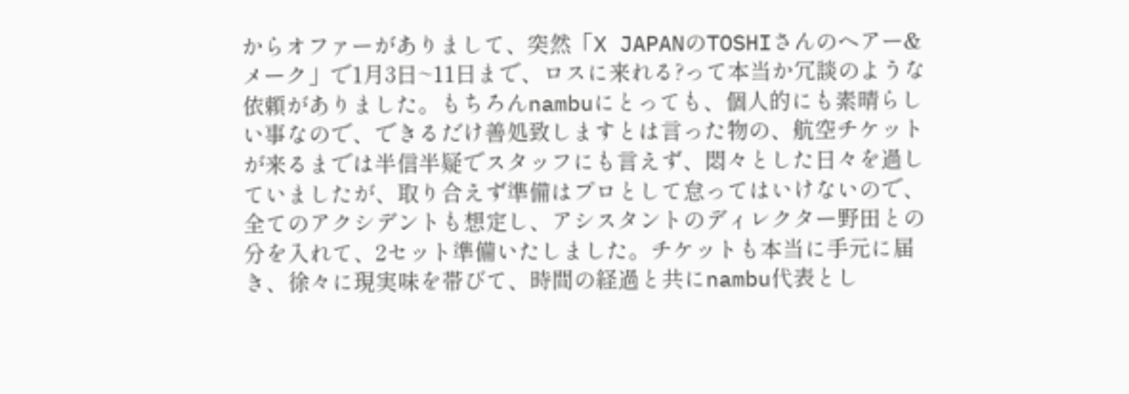からオファーがありまして、突然「X JAPANのTOSHIさんのヘアー&メーク」で1月3日~11日まで、ロスに来れる?って本当か冗談のような依頼がありました。もちろんnambuにとっても、個人的にも素晴らしい事なので、できるだけ善処致しますとは言った物の、航空チケットが来るまでは半信半疑でスタッフにも言えず、悶々とした日々を過していましたが、取り合えず準備はプロとして怠ってはいけないので、全てのアクシデントも想定し、アシスタントのディレクター野田との分を入れて、2セット準備いたしました。チケットも本当に手元に届き、徐々に現実味を帯びて、時間の経過と共にnambu代表とし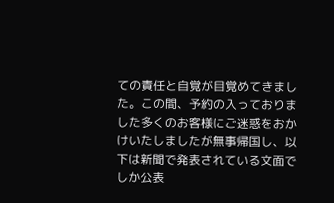ての責任と自覚が目覚めてきました。この間、予約の入っておりました多くのお客様にご迷惑をおかけいたしましたが無事帰国し、以下は新聞で発表されている文面でしか公表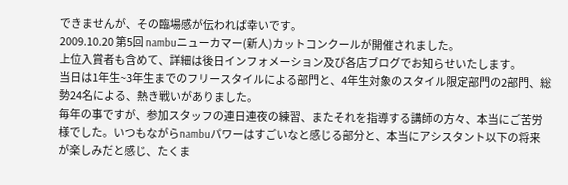できませんが、その臨場感が伝われば幸いです。
2009.10.20 第5回 nambuニューカマー(新人)カットコンクールが開催されました。
上位入賞者も含めて、詳細は後日インフォメーション及び各店ブログでお知らせいたします。
当日は1年生~3年生までのフリースタイルによる部門と、4年生対象のスタイル限定部門の2部門、総勢24名による、熱き戦いがありました。
毎年の事ですが、参加スタッフの連日連夜の練習、またそれを指導する講師の方々、本当にご苦労様でした。いつもながらnambuパワーはすごいなと感じる部分と、本当にアシスタント以下の将来が楽しみだと感じ、たくま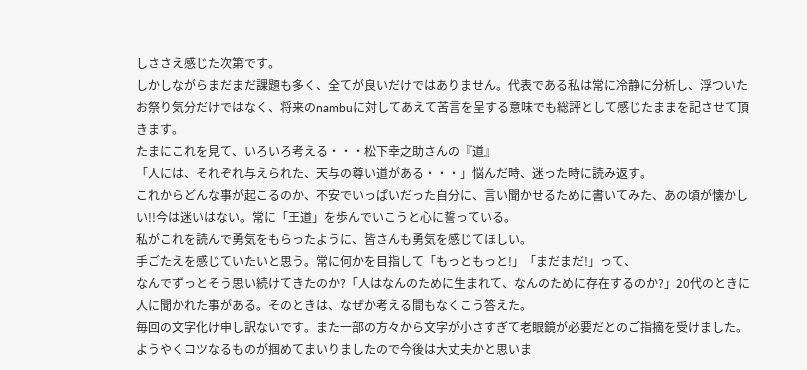しささえ感じた次第です。
しかしながらまだまだ課題も多く、全てが良いだけではありません。代表である私は常に冷静に分析し、浮ついたお祭り気分だけではなく、将来のnambuに対してあえて苦言を呈する意味でも総評として感じたままを記させて頂きます。
たまにこれを見て、いろいろ考える・・・松下幸之助さんの『道』
「人には、それぞれ与えられた、天与の尊い道がある・・・」悩んだ時、迷った時に読み返す。
これからどんな事が起こるのか、不安でいっぱいだった自分に、言い聞かせるために書いてみた、あの頃が懐かしい!!今は迷いはない。常に「王道」を歩んでいこうと心に誓っている。
私がこれを読んで勇気をもらったように、皆さんも勇気を感じてほしい。
手ごたえを感じていたいと思う。常に何かを目指して「もっともっと!」「まだまだ!」って、
なんでずっとそう思い続けてきたのか?「人はなんのために生まれて、なんのために存在するのか?」20代のときに人に聞かれた事がある。そのときは、なぜか考える間もなくこう答えた。
毎回の文字化け申し訳ないです。また一部の方々から文字が小さすぎて老眼鏡が必要だとのご指摘を受けました。ようやくコツなるものが掴めてまいりましたので今後は大丈夫かと思いま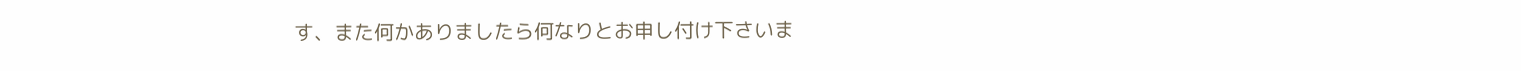す、また何かありましたら何なりとお申し付け下さいま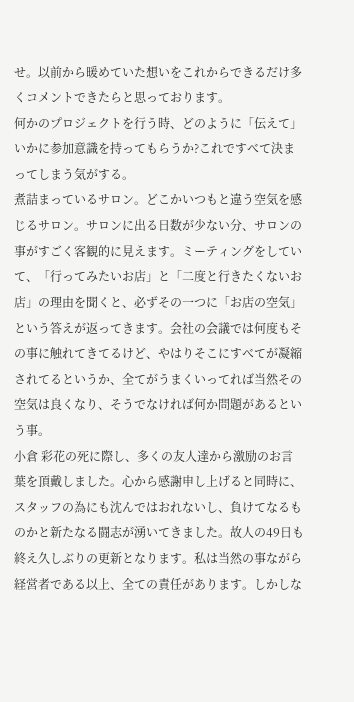せ。以前から暖めていた想いをこれからできるだけ多くコメントできたらと思っております。
何かのプロジェクトを行う時、どのように「伝えて」いかに参加意識を持ってもらうか?これですべて決まってしまう気がする。
煮詰まっているサロン。どこかいつもと違う空気を感じるサロン。サロンに出る日数が少ない分、サロンの事がすごく客観的に見えます。ミーティングをしていて、「行ってみたいお店」と「二度と行きたくないお店」の理由を聞くと、必ずその一つに「お店の空気」という答えが返ってきます。会社の会議では何度もその事に触れてきてるけど、やはりそこにすべてが凝縮されてるというか、全てがうまくいってれば当然その空気は良くなり、そうでなければ何か問題があるという事。
小倉 彩花の死に際し、多くの友人達から激励のお言葉を頂戴しました。心から感謝申し上げると同時に、スタッフの為にも沈んではおれないし、負けてなるものかと新たなる闘志が湧いてきました。故人の49日も終え久しぶりの更新となります。私は当然の事ながら経営者である以上、全ての責任があります。しかしな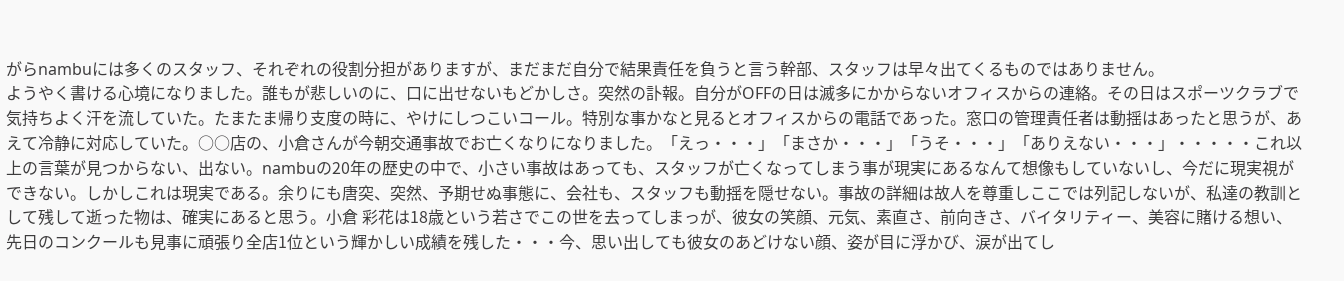がらnambuには多くのスタッフ、それぞれの役割分担がありますが、まだまだ自分で結果責任を負うと言う幹部、スタッフは早々出てくるものではありません。
ようやく書ける心境になりました。誰もが悲しいのに、口に出せないもどかしさ。突然の訃報。自分がOFFの日は滅多にかからないオフィスからの連絡。その日はスポーツクラブで気持ちよく汗を流していた。たまたま帰り支度の時に、やけにしつこいコール。特別な事かなと見るとオフィスからの電話であった。窓口の管理責任者は動揺はあったと思うが、あえて冷静に対応していた。○○店の、小倉さんが今朝交通事故でお亡くなりになりました。「えっ・・・」「まさか・・・」「うそ・・・」「ありえない・・・」・・・・・これ以上の言葉が見つからない、出ない。nambuの20年の歴史の中で、小さい事故はあっても、スタッフが亡くなってしまう事が現実にあるなんて想像もしていないし、今だに現実視ができない。しかしこれは現実である。余りにも唐突、突然、予期せぬ事態に、会社も、スタッフも動揺を隠せない。事故の詳細は故人を尊重しここでは列記しないが、私達の教訓として残して逝った物は、確実にあると思う。小倉 彩花は18歳という若さでこの世を去ってしまっが、彼女の笑顔、元気、素直さ、前向きさ、バイタリティー、美容に賭ける想い、先日のコンクールも見事に頑張り全店1位という輝かしい成績を残した・・・今、思い出しても彼女のあどけない顔、姿が目に浮かび、涙が出てし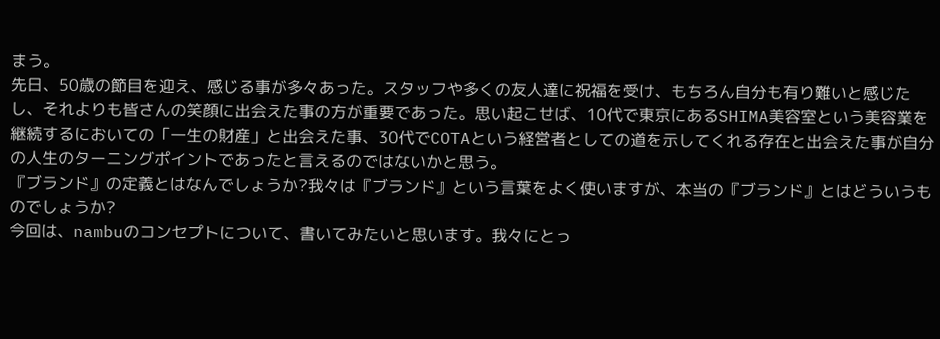まう。
先日、50歳の節目を迎え、感じる事が多々あった。スタッフや多くの友人達に祝福を受け、もちろん自分も有り難いと感じたし、それよりも皆さんの笑顔に出会えた事の方が重要であった。思い起こせば、10代で東京にあるSHIMA美容室という美容業を継続するにおいての「一生の財産」と出会えた事、30代でCOTAという経営者としての道を示してくれる存在と出会えた事が自分の人生のターニングポイントであったと言えるのではないかと思う。
『ブランド』の定義とはなんでしょうか?我々は『ブランド』という言葉をよく使いますが、本当の『ブランド』とはどういうものでしょうか?
今回は、nambuのコンセプトについて、書いてみたいと思います。我々にとっ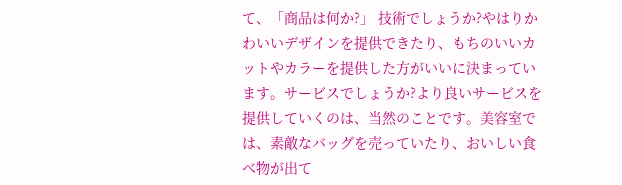て、「商品は何か?」 技術でしょうか?やはりかわいいデザインを提供できたり、もちのいいカットやカラーを提供した方がいいに決まっています。サービスでしょうか?より良いサービスを提供していくのは、当然のことです。美容室では、素敵なバッグを売っていたり、おいしい食べ物が出て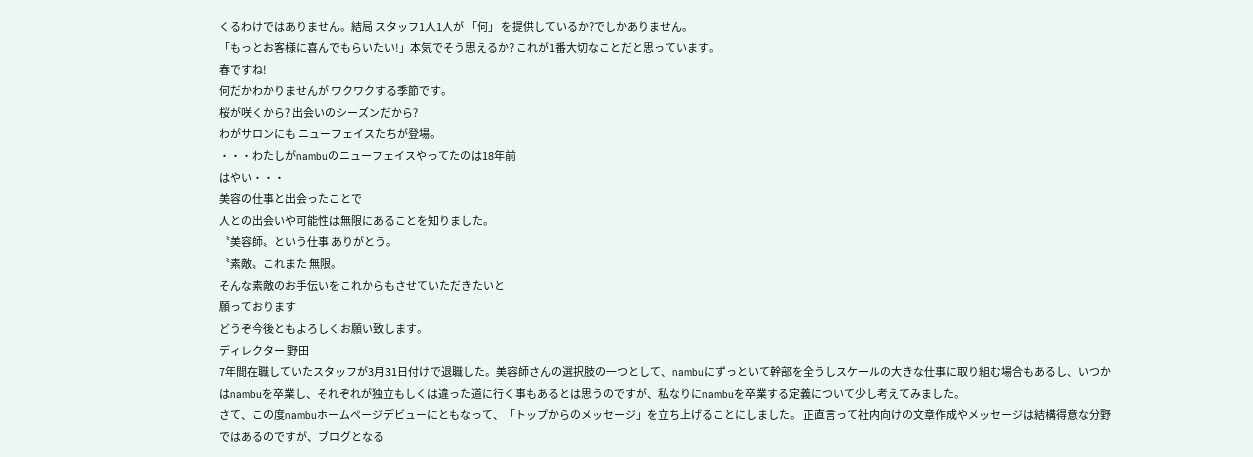くるわけではありません。結局 スタッフ1人1人が 「何」 を提供しているか?でしかありません。
「もっとお客様に喜んでもらいたい!」本気でそう思えるか? これが1番大切なことだと思っています。
春ですね!
何だかわかりませんが ワクワクする季節です。
桜が咲くから? 出会いのシーズンだから?
わがサロンにも ニューフェイスたちが登場。
・・・わたしがnambuのニューフェイスやってたのは18年前
はやい・・・
美容の仕事と出会ったことで
人との出会いや可能性は無限にあることを知りました。
〝美容師〟という仕事 ありがとう。
〝素敵〟これまた 無限。
そんな素敵のお手伝いをこれからもさせていただきたいと
願っております
どうぞ今後ともよろしくお願い致します。
ディレクター 野田
7年間在職していたスタッフが3月31日付けで退職した。美容師さんの選択肢の一つとして、nambuにずっといて幹部を全うしスケールの大きな仕事に取り組む場合もあるし、いつかはnambuを卒業し、それぞれが独立もしくは違った道に行く事もあるとは思うのですが、私なりにnambuを卒業する定義について少し考えてみました。
さて、この度nambuホームページデビューにともなって、「トップからのメッセージ」を立ち上げることにしました。 正直言って社内向けの文章作成やメッセージは結構得意な分野ではあるのですが、ブログとなる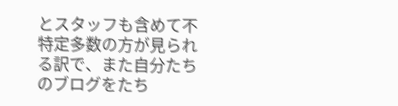とスタッフも含めて不特定多数の方が見られる訳で、また自分たちのブログをたち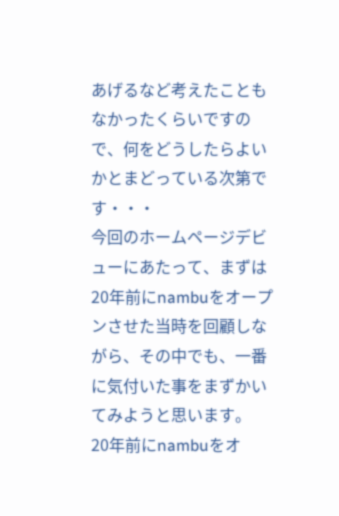あげるなど考えたこともなかったくらいですので、何をどうしたらよいかとまどっている次第です・・・
今回のホームページデビューにあたって、まずは20年前にnambuをオープンさせた当時を回顧しながら、その中でも、一番に気付いた事をまずかいてみようと思います。
20年前にnambuをオ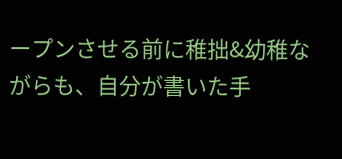ープンさせる前に稚拙&幼稚ながらも、自分が書いた手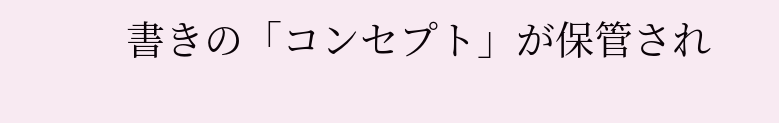書きの「コンセプト」が保管され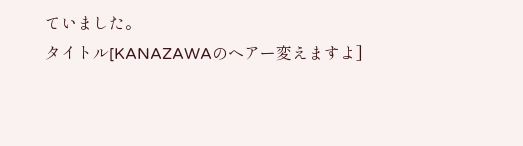ていました。
タイトル[KANAZAWAのヘアー変えますよ]